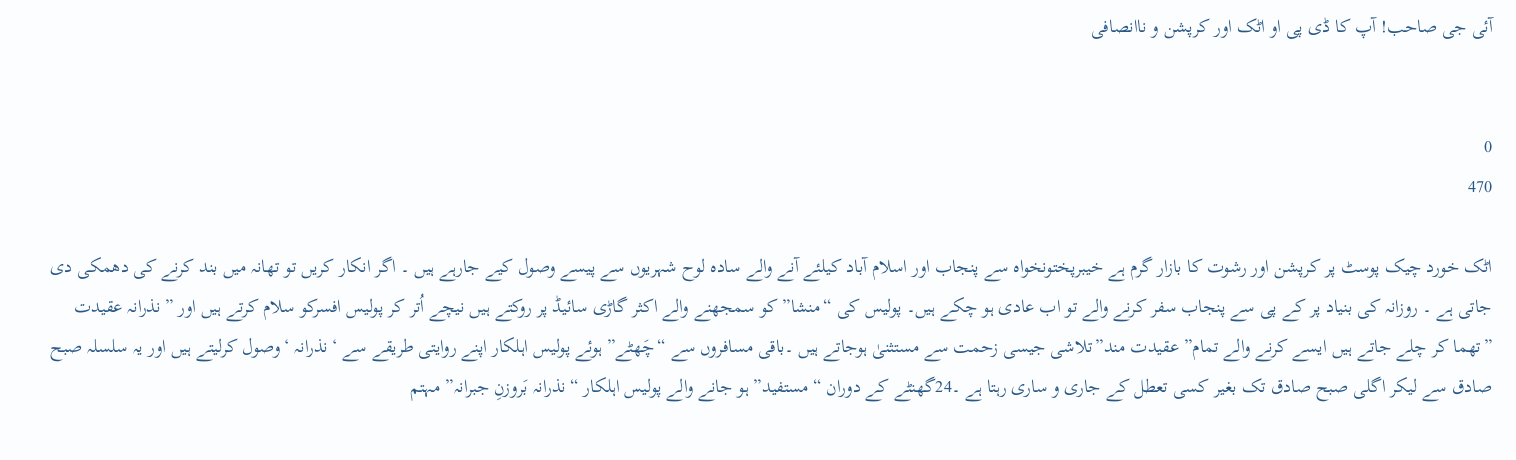آئی جی صاحب! آپ کا ڈی پی او اٹک اور کرپشن و ناانصافی


0
470

اٹک خورد چیک پوسٹ پر کرپشن اور رشوت کا بازار گرم ہے خیبرپختونخواہ سے پنجاب اور اسلام آباد کیلئے آنے والے سادہ لوح شہریوں سے پیسے وصول کیے جارہے ہیں ۔ اگر انکار کریں تو تھانہ میں بند کرنے کی دھمکی دی جاتی ہے ۔ روزانہ کی بنیاد پر کے پی سے پنجاب سفر کرنے والے تو اب عادی ہو چکے ہیں۔ پولیس کی “منشا” کو سمجھنے والے اکثر گاڑی سائیڈ پر روکتے ہیں نیچے اُتر کر پولیس افسرکو سلام کرتے ہیں اور ”نذرانہ عقیدت ”تھما کر چلے جاتے ہیں ایسے کرنے والے تمام” عقیدت مند”تلاشی جیسی زحمت سے مستثنیٰ ہوجاتے ہیں ۔باقی مسافروں سے “چَھٹے” ہوئے پولیس اہلکار اپنے روایتی طریقے سے ‘نذرانہ ‘وصول کرلیتے ہیں اور یہ سلسلہ صبح صادق سے لیکر اگلی صبح صادق تک بغیر کسی تعطل کے جاری و ساری رہتا ہے ۔24گھنٹے کے دوران “مستفید” ہو جانے والے پولیس اہلکار “نذرانہ بَروزنِ جبرانہ” مہتم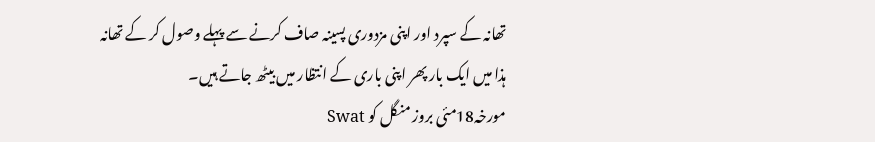تھانہ کے سپرد اور اپنی مزدوری پسینہ صاف کرنے سے پہلے وصول کر کے تھانہ ہذا میں ایک بار پھر اپنی باری کے انتظار میں بیٹھ جاتے ہیں۔
مورخہ18مئی بروز منگل کو Swat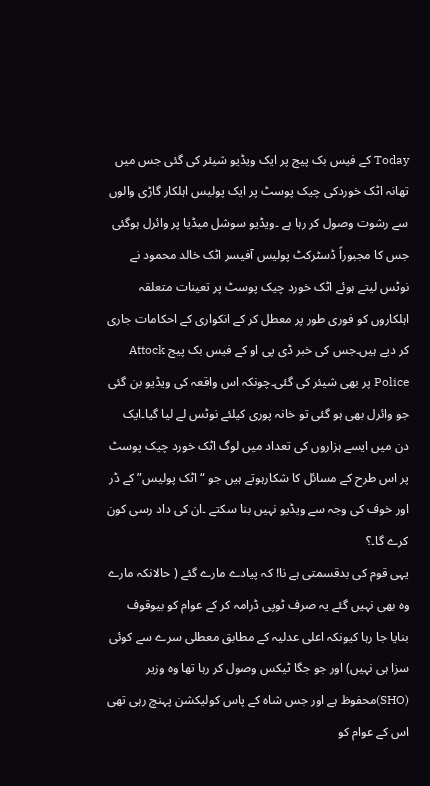Today کے فیس بک پیج پر ایک ویڈیو شیئر کی گئی جس میں تھانہ اٹک خوردکی چیک پوسٹ پر ایک پولیس اہلکار گاڑی والوں سے رشوت وصول کر رہا ہے ۔ویڈیو سوشل میڈیا پر وائرل ہوگئی جس کا مجبوراً ڈسٹرکٹ پولیس آفیسر اٹک خالد محمود نے نوٹس لیتے ہوئے اٹک خورد چیک پوسٹ پر تعینات متعلقہ اہلکاروں کو فوری طور پر معطل کر کے انکواری کے احکامات جاری کر دیے ہیں۔جس کی خبر ڈی پی او کے فیس بک پیج Attock Police پر بھی شیئر کی گئی۔چونکہ اس واقعہ کی ویڈیو بن گئی جو وائرل بھی ہو گئی تو خانہ پوری کیلئے نوٹس لے لیا گیا۔ایک دن میں ایسے ہزاروں کی تعداد میں لوگ اٹک خورد چیک پوسٹ پر اس طرح کے مسائل کا شکارہوتے ہیں جو “اٹک پولیس” کے ڈر اور خوف کی وجہ سے ویڈیو نہیں بنا سکتے ۔ان کی داد رسی کون کرے گا۔؟
یہی قوم کی بدقسمتی ہے نا! کہ پیادے مارے گئے ( حالانکہ مارے وہ بھی نہیں گئے یہ صرف ٹوپی ڈرامہ کر کے عوام کو بیوقوف بنایا جا رہا کیونکہ اعلی عدلیہ کے مطابق معطلی سرے سے کوئی سزا ہی نہیں) اور جو جگا ٹیکس وصول کر رہا تھا وہ وزیر (SHO)محفوظ ہے اور جس شاہ کے پاس کولیکشن پہنچ رہی تھی اس کے عوام کو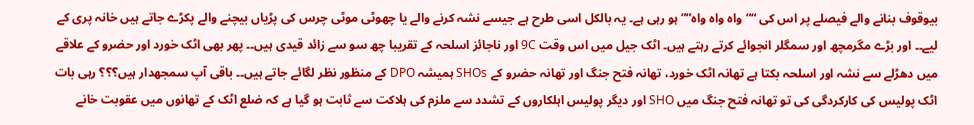بیوقوف بنانے والے فیصلے پر اس کی “”واہ واہ واہ”” ہو رہی ہے۔ یہ بالکل اسی طرح ہے جیسے نشہ کرنے والے یا چھوٹی موٹی چرس کی پڑیاں بیچنے والے پکڑے جاتے ہیں خانہ پری کے لیے۔۔ اور بڑے مگرمچھ اور سمگلر انجوائے کرتے رہتے ہیں۔ اٹک جیل میں اس وقت 9C اور ناجائز اسلحہ کے تقریبا چھ سو سے زائد قیدی ہیں۔۔ پھر بھی اٹک خورد اور حضرو کے علاقے میں دھڑلے سے نشہ اور اسلحہ بکتا ہے تھانہ اٹک خورد، تھانہ فتح جنگ اور تھانہ حضرو کے SHOs ہمیشہ DPO کے منظور نظر لگائے جاتے ہیں۔۔ باقی آپ سمجھدار ہیں؟؟؟ رہی بات اٹک پولیس کی کارکردگی کی تو تھانہ فتح جنگ میں SHO اور دیگر پولیس اہلکاروں کے تشدد سے ملزم کی ہلاکت سے ثابت ہو گیا ہے کہ ضلع اٹک کے تھانوں میں عقوبت خانے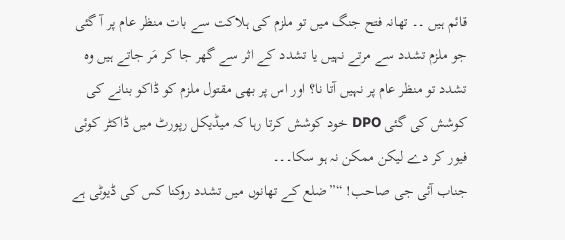قائم ہیں ۔۔ تھانہ فتح جنگ میں تو ملزم کی ہلاکت سے بات منظر عام پر آ گئی جو ملزم تشدد سے مرتے نہیں یا تشدد کے اثر سے گھر جا کر مَر جاتے ہیں وہ تشدد تو منظر عام پر نہیں آتا نا؟ اور اس پر بھی مقتول ملزم کو ڈاکو بنانے کی کوشش کی گئی DPO خود کوشش کرتا رہا کہ میڈیکل رپورٹ میں ڈاکٹر کوئی فیور کر دے لیکن ممکن نہ ہو سکا۔۔۔
جناب آئی جی صاحب! “”ضلع کے تھانوں میں تشدد روکنا کس کی ڈیوٹی ہے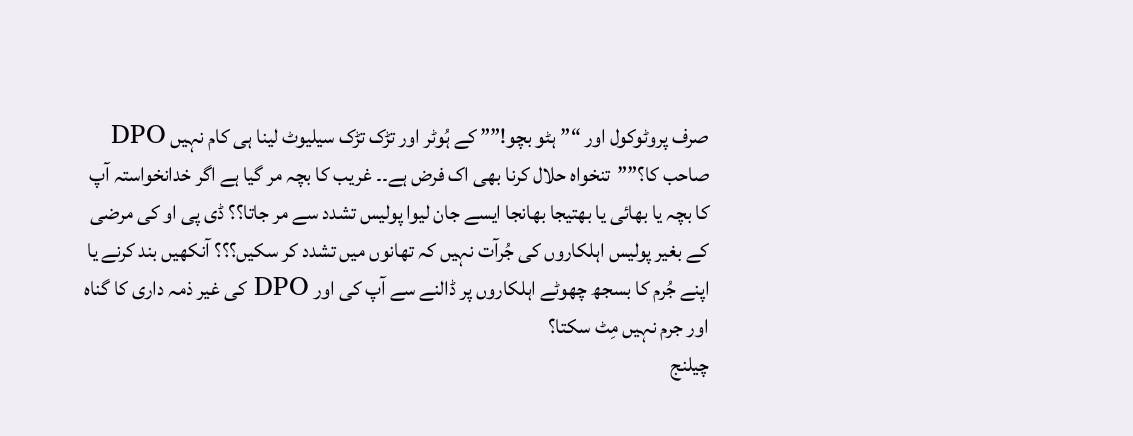صرف پروٹوکول اور “”ہٹو بچو!”” کے ہُوٹر اور تڑک تڑک سیلیوٹ لینا ہی کام نہیں DPO صاحب کا؟””تنخواہ حلال کرنا بھی اک فرض ہے۔۔ غریب کا بچہ مر گیا ہے اگر خدانخواستہ آپ کا بچہ یا بھائی یا بھتیجا بھانجا ایسے جان لیوا پولیس تشدد سے مر جاتا؟؟ ڈی پی او کی مرضی کے بغیر پولیس اہلکاروں کی جُرآت نہیں کہ تھانوں میں تشدد کر سکیں؟؟؟ آنکھیں بند کرنے یا اپنے جُرم کا بسجھ چھوٹے اہلکاروں پر ڈالنے سے آپ کی اور DPO کی غیر ذمہ داری کا گناہ اور جرم نہیں مِٹ سکتا؟
چیلنج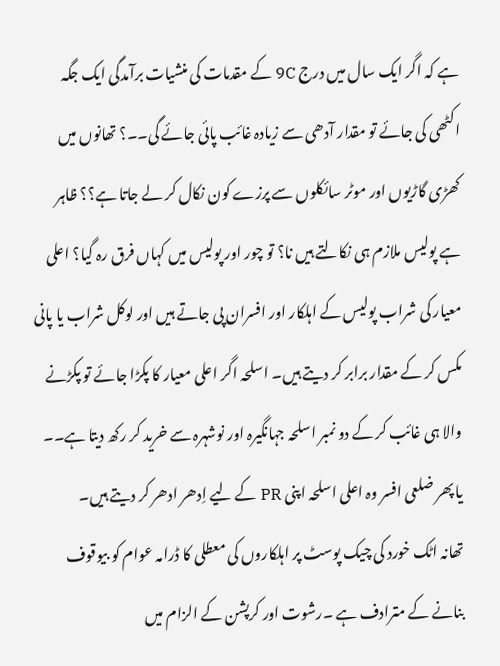ہے کہ اگر ایک سال میں درج 9C کے مقدمات کی منشیات برآمدگی ایک جگہ اکٹھی کی جائے تو مقدار آدھی سے زیادہ غائب پائی جائے گی۔۔؟ تھانوں میں کھڑی گاڑیوں اور موٹر سائکلوں سے پرزے کون نکال کر لے جاتا ہے؟؟ ظاہر ہے پولیس ملازم ہی نکالتے ہیں نا؟ تو چور اور پولیس میں کہاں فرق رہ گیا؟ اعلی معیار کی شراب پولیس کے اہلکار اور افسران پی جاتے ہیں اور لوکل شراب یا پانی مکس کر کے مقدار برابر کر دیتے ہیں۔ اسلحہ اگر اعلی معیار کا پکڑا جائے تو پکڑنے والا ہی غائب کر کے دو نمبر اسلحہ جہانگیرہ اور نوشہرہ سے خرید کر رکھ دیتا ہے۔۔ یا پھر ضلعی افسر وہ اعلی اسلحہ اپنی PR کے لیے اِدھر ادھر کر دیتے ہیں۔
تھانہ اٹک خورد کی چیک پوسٹ پر اہلکاروں کی معطلی کا ڈرامہ عوام کو بیوقوف بنانے کے مترادف ہے ۔رشوت اور کرپشن کے الزام میں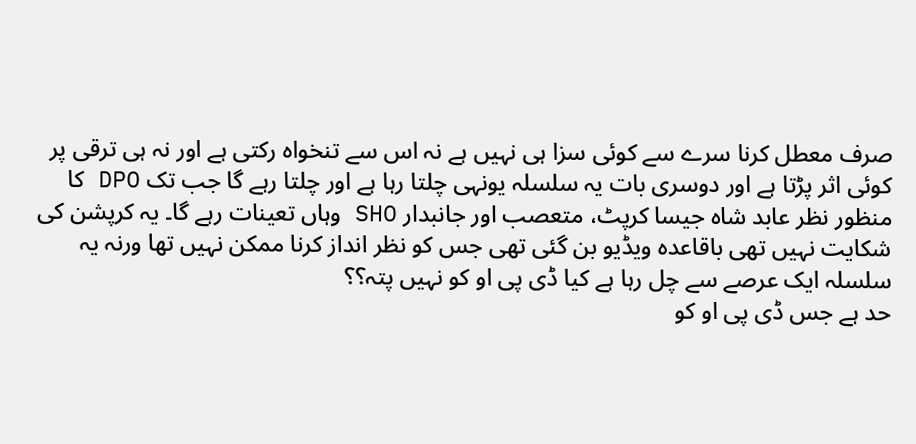صرف معطل کرنا سرے سے کوئی سزا ہی نہیں ہے نہ اس سے تنخواہ رکتی ہے اور نہ ہی ترقی پر کوئی اثر پڑتا ہے اور دوسری بات یہ سلسلہ یونہی چلتا رہا ہے اور چلتا رہے گا جب تک DPO کا منظور نظر عابد شاہ جیسا کرپٹ، متعصب اور جانبدار SHO وہاں تعینات رہے گا۔ یہ کرپشن کی شکایت نہیں تھی باقاعدہ ویڈیو بن گئی تھی جس کو نظر انداز کرنا ممکن نہیں تھا ورنہ یہ سلسلہ ایک عرصے سے چل رہا ہے کیا ڈی پی او کو نہیں پتہ؟؟
حد ہے جس ڈی پی او کو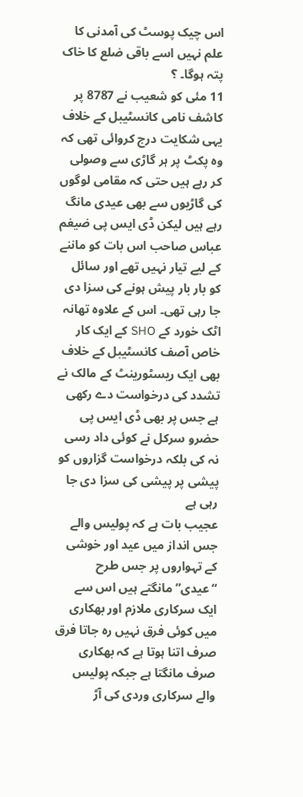اس چیک پوسٹ کی آمدنی کا علم نہیں اسے باقی ضلع کا خاک پتہ ہوگا۔ ؟
11 مئی کو شعیب نے 8787 پر کاشف نامی کانسٹیبل کے خلاف یہی شکایت درج کروائی تھی کہ وہ پکٹ پر ہر گاڑی سے وصولی کر رہے ہیں حتی کہ مقامی لوگوں کی گاڑیوں سے بھی عیدی مانگ رہے ہیں لیکن ڈی ایس پی ضیغم عباس صاحب اس بات کو ماننے کے لیے تیار نہیں تھے اور سائل کو بار بار پیش ہونے کی سزا دی جا رہی تھی۔ اس کے علاوہ تھانہ اٹک خورد کے SHO کے ایک کار خاص آصف کانسٹیبل کے خلاف بھی ایک ریسٹورینٹ کے مالک نے تشدد کی درخواست دے رکھی ہے جس پر بھی ڈی ایس پی حضرو سرکل نے کوئی داد رسی نہ کی بلکہ درخواست گزاروں کو پیشی پر پیشی کی سزا دی جا رہی ہے
عجیب بات ہے کہ پولیس والے جس انداز میں عید اور خوشی کے تہواروں پر جس طرح “عیدی” مانگتے ہیں اس سے ایک سرکاری ملازم اور بھکاری میں کوئی فرق نہیں رہ جاتا فرق صرف اتنا ہوتا ہے کہ بھکاری صرف مانگتا ہے جبکہ پولیس والے سرکاری وردی کی آڑ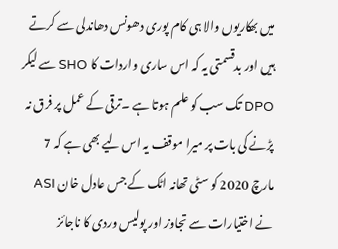میں بھکاریوں والا ہی کام پوری دھونس دھاندلی سے کرتے ہیں اور بدقسمتی یہ کہ اس ساری واردات کا SHO سے لیکر DPO تک سب کو علم ہوتا ہے ۔ترقی کے عمل پر فرق نہ پڑنے کی بات پر میرا موقف یہ اس لیے بھی ہے کہ 7 مارچ 2020 کو سٹی تھانہ اٹک کے جس عادل خان ASI نے اختیارات سے تجاوز اور پولیس وردی کا ناجائز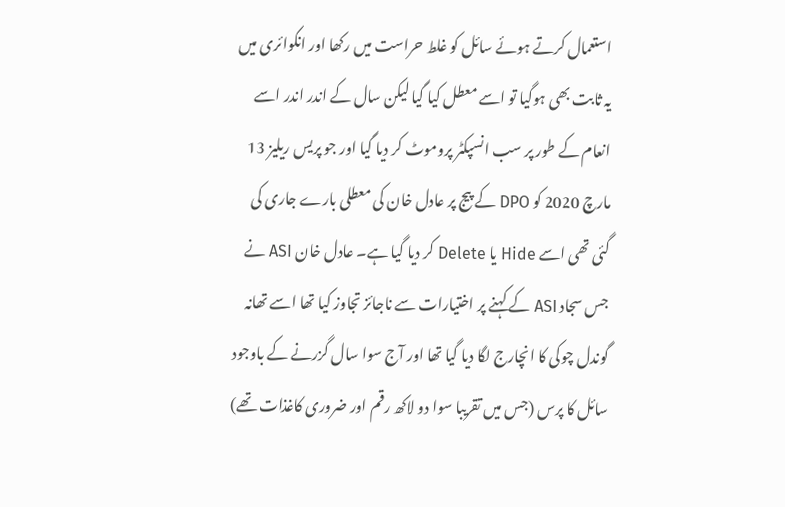استعمال کرتے ہوئے سائل کو غلط حراست میں رکھا اور انکوائری میں یہ ثابت بھی ہوگیا تو اسے معطل کیا گیا لیکن سال کے اندر اندر اسے انعام کے طور پر سب انسپکٹر پروموٹ کر دیا گیا اور جو پریس ریلیز 13 مارچ 2020 کو DPO کے پیج پر عادل خان کی معطلی بارے جاری کی گئی تھی اسے Hide یا Delete کر دیا گیا ہے۔ عادل خان ASI نے جس سجاد ASI کے کہنے پر اختیارات سے ناجائز تجاوز کیا تھا اسے تھانہ گوندل چوکی کا انچارج لگا دیا گیا تھا اور آج سوا سال گزرنے کے باوجود سائل کا پرس (جس میں تقریبا سوا دو لاکھ رقم اور ضروری کاغذات تھے)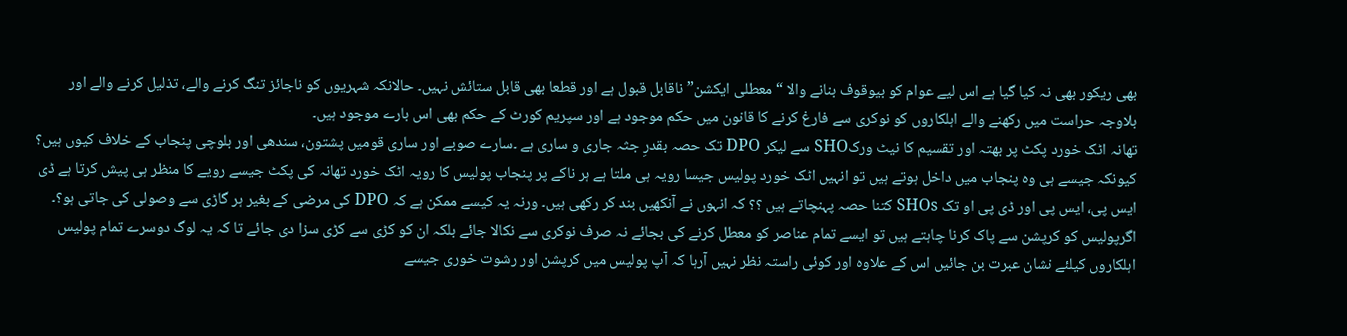بھی ریکور بھی نہ کیا گیا ہے اس لیے عوام کو بیوقوف بنانے والا “ معطلی ایکشن” ناقابل قبول ہے اور قطعا بھی قابل ستائش نہیں۔ حالانکہ شہریوں کو ناجائز تنگ کرنے والے، تذلیل کرنے والے اور بلاوجہ حراست میں رکھنے والے اہلکاروں کو نوکری سے فارغ کرنے کا قانون میں حکم موجود ہے اور سپریم کورٹ کے حکم بھی اس بارے موجود ہیں۔
تھانہ اٹک خورد پکٹ پر بھتہ اور تقسیم کا نیٹ ورکSHO سے لیکر DPO تک حصہ بقدرِ جثہ جاری و ساری ہے ۔سارے صوبے اور ساری قومیں پشتون، سندھی اور بلوچی پنجاب کے خلاف کیوں ہیں؟ کیونکہ جیسے ہی وہ پنجاب میں داخل ہوتے ہیں تو انہیں اٹک خورد پولیس جیسا رویہ ہی ملتا ہے ہر ناکے پر پنجاب پولیس کا رویہ اٹک خورد تھانہ کی پکٹ جیسے رویے کا منظر ہی پیش کرتا ہے ڈی ایس پی، ایس پی اور ڈی پی او تک SHOs کتنا حصہ پہنچاتے ہیں ؟؟ کہ انہوں نے آنکھیں بند کر رکھی ہیں۔ ورنہ یہ کیسے ممکن ہے کہ DPO کی مرضی کے بغیر ہر گاڑی سے وصولی کی جاتی ہو؟۔
اگرپولیس کو کرپشن سے پاک کرنا چاہتے ہیں تو ایسے تمام عناصر کو معطل کرنے کی بجائے نہ صرف نوکری سے نکالا جائے بلکہ ان کو کڑی سے کڑی سزا دی جائے تا کہ یہ لوگ دوسرے تمام پولیس اہلکاروں کیلئے نشان عبرت بن جائیں اس کے علاوہ اور کوئی راستہ نظر نہیں آرہا کہ آپ پولیس میں کرپشن اور رشوت خوری جیسے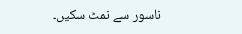ناسور سے نمٹ سکیں۔